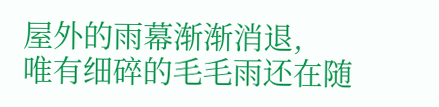屋外的雨幕渐渐消退,
唯有细碎的毛毛雨还在随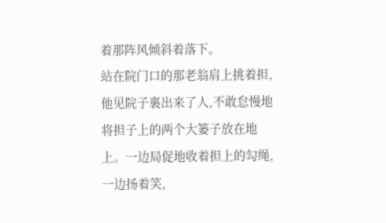着那阵风倾斜着落下。
站在院门口的那老翁肩上挑着担,他见院子裏出来了人,不敢怠慢地将担子上的两个大篓子放在地上。一边局促地收着担上的勾绳,
一边扬着笑,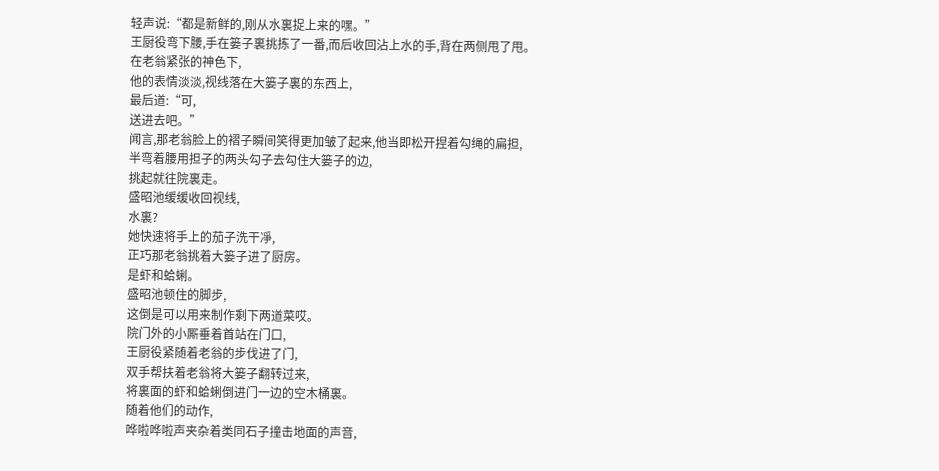轻声说:“都是新鲜的,刚从水裏捉上来的嘿。”
王厨役弯下腰,手在篓子裏挑拣了一番,而后收回沾上水的手,背在两侧甩了甩。
在老翁紧张的神色下,
他的表情淡淡,视线落在大篓子裏的东西上,
最后道:“可,
送进去吧。”
闻言,那老翁脸上的褶子瞬间笑得更加皱了起来,他当即松开捏着勾绳的扁担,
半弯着腰用担子的两头勾子去勾住大篓子的边,
挑起就往院裏走。
盛昭池缓缓收回视线,
水裏?
她快速将手上的茄子洗干凈,
正巧那老翁挑着大篓子进了厨房。
是虾和蛤蜊。
盛昭池顿住的脚步,
这倒是可以用来制作剩下两道菜哎。
院门外的小厮垂着首站在门口,
王厨役紧随着老翁的步伐进了门,
双手帮扶着老翁将大篓子翻转过来,
将裏面的虾和蛤蜊倒进门一边的空木桶裏。
随着他们的动作,
哗啦哗啦声夹杂着类同石子撞击地面的声音,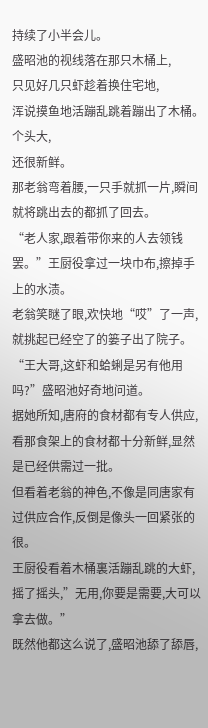持续了小半会儿。
盛昭池的视线落在那只木桶上,
只见好几只虾趁着换住宅地,
浑说摸鱼地活蹦乱跳着蹦出了木桶。
个头大,
还很新鲜。
那老翁弯着腰,一只手就抓一片,瞬间就将跳出去的都抓了回去。
“老人家,跟着带你来的人去领钱罢。”王厨役拿过一块巾布,擦掉手上的水渍。
老翁笑瞇了眼,欢快地“哎”了一声,就挑起已经空了的篓子出了院子。
“王大哥,这虾和蛤蜊是另有他用吗?”盛昭池好奇地问道。
据她所知,唐府的食材都有专人供应,看那食架上的食材都十分新鲜,显然是已经供需过一批。
但看着老翁的神色,不像是同唐家有过供应合作,反倒是像头一回紧张的很。
王厨役看着木桶裏活蹦乱跳的大虾,摇了摇头,”无用,你要是需要,大可以拿去做。”
既然他都这么说了,盛昭池舔了舔唇,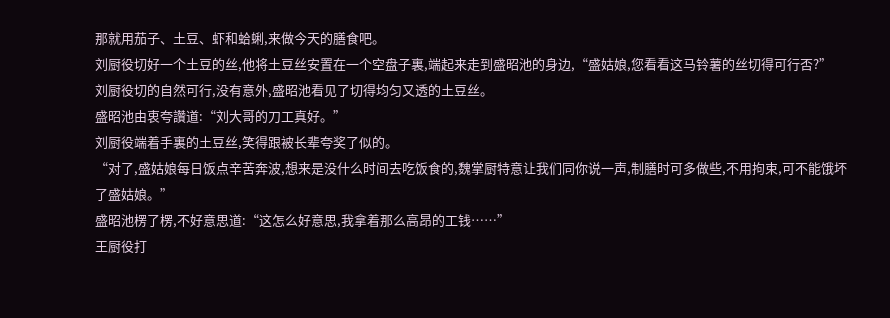那就用茄子、土豆、虾和蛤蜊,来做今天的膳食吧。
刘厨役切好一个土豆的丝,他将土豆丝安置在一个空盘子裏,端起来走到盛昭池的身边,“盛姑娘,您看看这马铃薯的丝切得可行否?”
刘厨役切的自然可行,没有意外,盛昭池看见了切得均匀又透的土豆丝。
盛昭池由衷夸讚道:“刘大哥的刀工真好。”
刘厨役端着手裏的土豆丝,笑得跟被长辈夸奖了似的。
“对了,盛姑娘每日饭点辛苦奔波,想来是没什么时间去吃饭食的,魏掌厨特意让我们同你说一声,制膳时可多做些,不用拘束,可不能饿坏了盛姑娘。”
盛昭池楞了楞,不好意思道:“这怎么好意思,我拿着那么高昂的工钱……”
王厨役打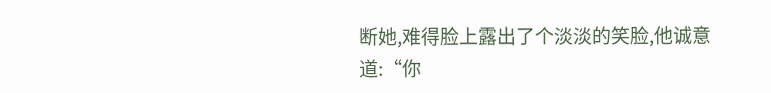断她,难得脸上露出了个淡淡的笑脸,他诚意道:“你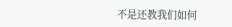不是还教我们如何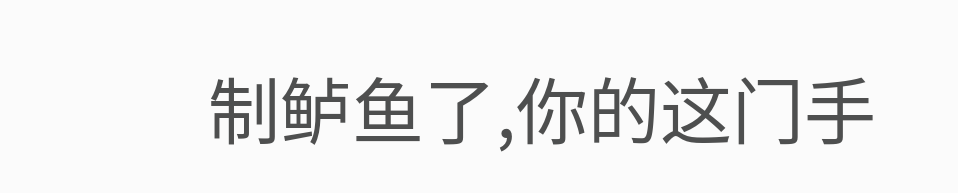制鲈鱼了,你的这门手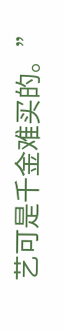艺可是千金难买的。”